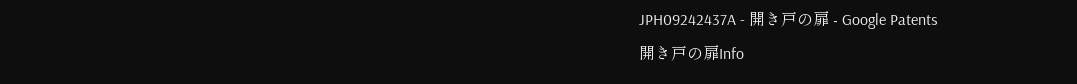JPH09242437A - 開き戸の扉 - Google Patents
開き戸の扉Info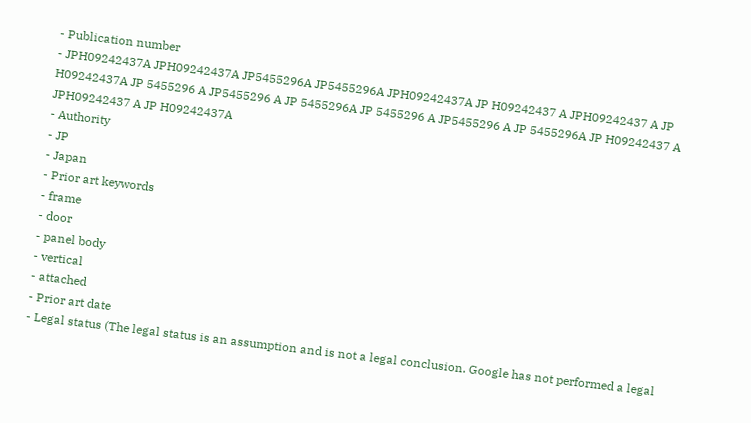- Publication number
- JPH09242437A JPH09242437A JP5455296A JP5455296A JPH09242437A JP H09242437 A JPH09242437 A JP H09242437A JP 5455296 A JP5455296 A JP 5455296A JP 5455296 A JP5455296 A JP 5455296A JP H09242437 A JPH09242437 A JP H09242437A
- Authority
- JP
- Japan
- Prior art keywords
- frame
- door
- panel body
- vertical
- attached
- Prior art date
- Legal status (The legal status is an assumption and is not a legal conclusion. Google has not performed a legal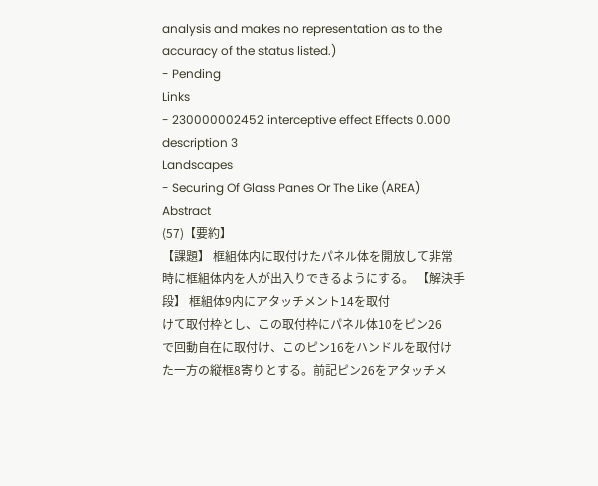analysis and makes no representation as to the accuracy of the status listed.)
- Pending
Links
- 230000002452 interceptive effect Effects 0.000 description 3
Landscapes
- Securing Of Glass Panes Or The Like (AREA)
Abstract
(57)【要約】
【課題】 框組体内に取付けたパネル体を開放して非常
時に框組体内を人が出入りできるようにする。 【解決手段】 框組体9内にアタッチメント14を取付
けて取付枠とし、この取付枠にパネル体10をピン26
で回動自在に取付け、このピン16をハンドルを取付け
た一方の縦框8寄りとする。前記ピン26をアタッチメ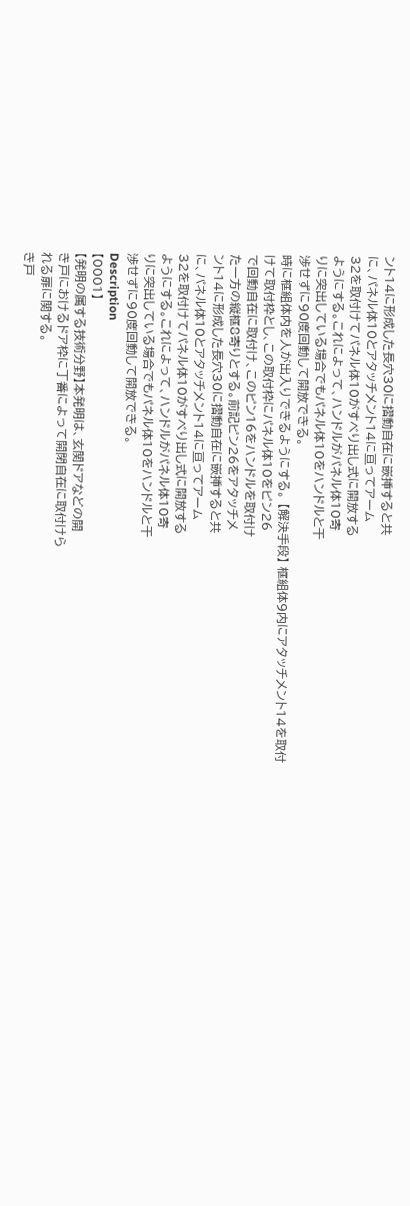ント14に形成した長穴30に摺動自在に嵌挿すると共
に、パネル体10とアタッチメント14に亘ってアーム
32を取付けてパネル体10がすべり出し式に開放する
ようにする。これによって、ハンドルがパネル体10寄
りに突出している場合でもパネル体10をハンドルと干
渉せずに90度回動して開放できる。
時に框組体内を人が出入りできるようにする。 【解決手段】 框組体9内にアタッチメント14を取付
けて取付枠とし、この取付枠にパネル体10をピン26
で回動自在に取付け、このピン16をハンドルを取付け
た一方の縦框8寄りとする。前記ピン26をアタッチメ
ント14に形成した長穴30に摺動自在に嵌挿すると共
に、パネル体10とアタッチメント14に亘ってアーム
32を取付けてパネル体10がすべり出し式に開放する
ようにする。これによって、ハンドルがパネル体10寄
りに突出している場合でもパネル体10をハンドルと干
渉せずに90度回動して開放できる。
Description
【0001】
【発明の属する技術分野】本発明は、玄関ドアなどの開
き戸におけるドア枠に丁番によって開閉自在に取付けら
れる扉に関する。
き戸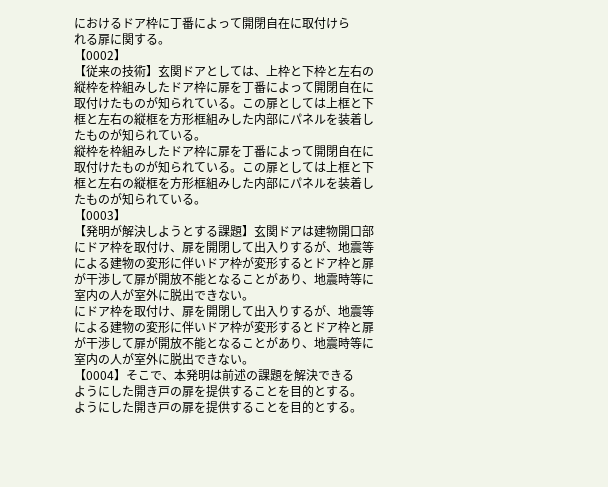におけるドア枠に丁番によって開閉自在に取付けら
れる扉に関する。
【0002】
【従来の技術】玄関ドアとしては、上枠と下枠と左右の
縦枠を枠組みしたドア枠に扉を丁番によって開閉自在に
取付けたものが知られている。この扉としては上框と下
框と左右の縦框を方形框組みした内部にパネルを装着し
たものが知られている。
縦枠を枠組みしたドア枠に扉を丁番によって開閉自在に
取付けたものが知られている。この扉としては上框と下
框と左右の縦框を方形框組みした内部にパネルを装着し
たものが知られている。
【0003】
【発明が解決しようとする課題】玄関ドアは建物開口部
にドア枠を取付け、扉を開閉して出入りするが、地震等
による建物の変形に伴いドア枠が変形するとドア枠と扉
が干渉して扉が開放不能となることがあり、地震時等に
室内の人が室外に脱出できない。
にドア枠を取付け、扉を開閉して出入りするが、地震等
による建物の変形に伴いドア枠が変形するとドア枠と扉
が干渉して扉が開放不能となることがあり、地震時等に
室内の人が室外に脱出できない。
【0004】そこで、本発明は前述の課題を解決できる
ようにした開き戸の扉を提供することを目的とする。
ようにした開き戸の扉を提供することを目的とする。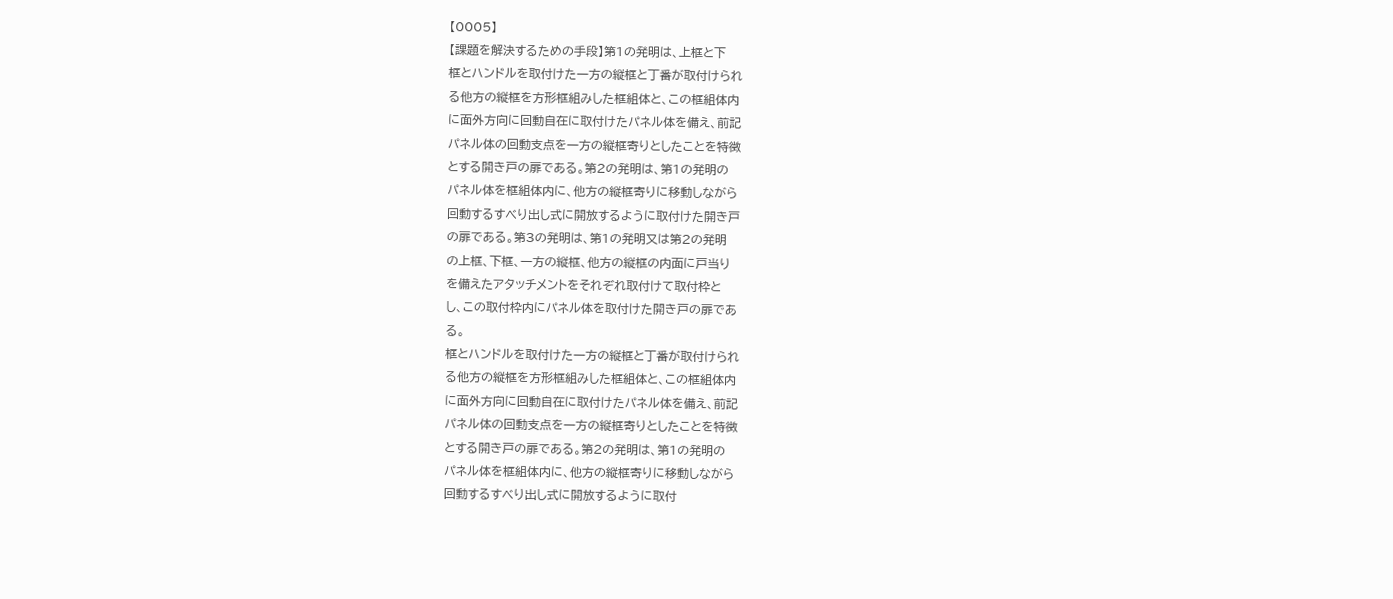【0005】
【課題を解決するための手段】第1の発明は、上框と下
框とハンドルを取付けた一方の縦框と丁番が取付けられ
る他方の縦框を方形框組みした框組体と、この框組体内
に面外方向に回動自在に取付けたパネル体を備え、前記
パネル体の回動支点を一方の縦框寄りとしたことを特徴
とする開き戸の扉である。第2の発明は、第1の発明の
パネル体を框組体内に、他方の縦框寄りに移動しながら
回動するすべり出し式に開放するように取付けた開き戸
の扉である。第3の発明は、第1の発明又は第2の発明
の上框、下框、一方の縦框、他方の縦框の内面に戸当り
を備えたアタッチメントをそれぞれ取付けて取付枠と
し、この取付枠内にパネル体を取付けた開き戸の扉であ
る。
框とハンドルを取付けた一方の縦框と丁番が取付けられ
る他方の縦框を方形框組みした框組体と、この框組体内
に面外方向に回動自在に取付けたパネル体を備え、前記
パネル体の回動支点を一方の縦框寄りとしたことを特徴
とする開き戸の扉である。第2の発明は、第1の発明の
パネル体を框組体内に、他方の縦框寄りに移動しながら
回動するすべり出し式に開放するように取付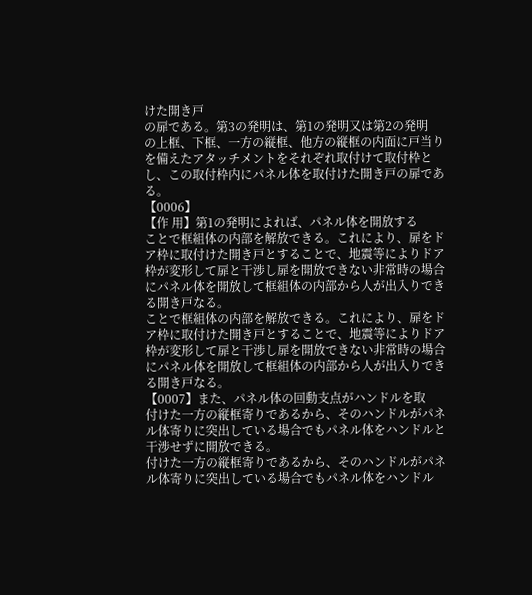けた開き戸
の扉である。第3の発明は、第1の発明又は第2の発明
の上框、下框、一方の縦框、他方の縦框の内面に戸当り
を備えたアタッチメントをそれぞれ取付けて取付枠と
し、この取付枠内にパネル体を取付けた開き戸の扉であ
る。
【0006】
【作 用】第1の発明によれば、パネル体を開放する
ことで框組体の内部を解放できる。これにより、扉をド
ア枠に取付けた開き戸とすることで、地震等によりドア
枠が変形して扉と干渉し扉を開放できない非常時の場合
にパネル体を開放して框組体の内部から人が出入りでき
る開き戸なる。
ことで框組体の内部を解放できる。これにより、扉をド
ア枠に取付けた開き戸とすることで、地震等によりドア
枠が変形して扉と干渉し扉を開放できない非常時の場合
にパネル体を開放して框組体の内部から人が出入りでき
る開き戸なる。
【0007】また、パネル体の回動支点がハンドルを取
付けた一方の縦框寄りであるから、そのハンドルがパネ
ル体寄りに突出している場合でもパネル体をハンドルと
干渉せずに開放できる。
付けた一方の縦框寄りであるから、そのハンドルがパネ
ル体寄りに突出している場合でもパネル体をハンドル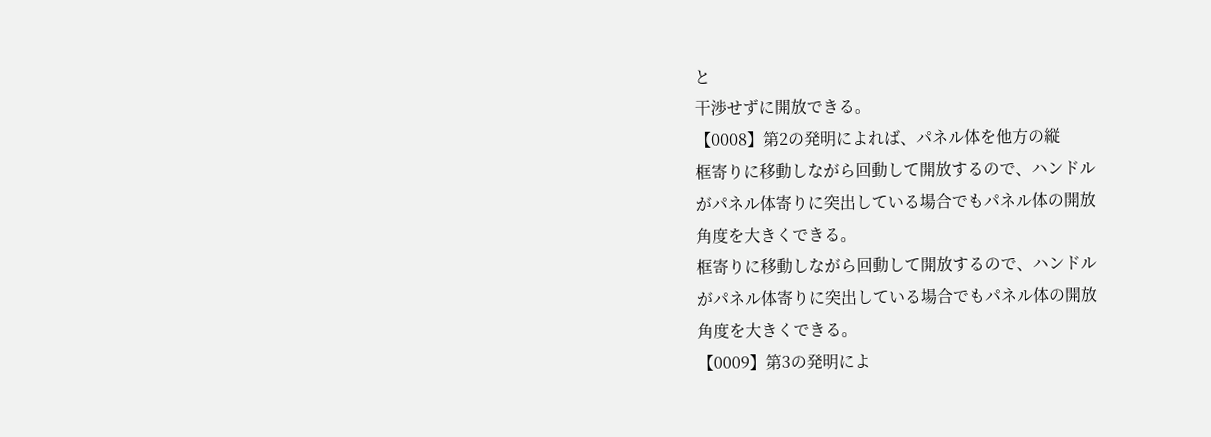と
干渉せずに開放できる。
【0008】第2の発明によれば、パネル体を他方の縦
框寄りに移動しながら回動して開放するので、ハンドル
がパネル体寄りに突出している場合でもパネル体の開放
角度を大きくできる。
框寄りに移動しながら回動して開放するので、ハンドル
がパネル体寄りに突出している場合でもパネル体の開放
角度を大きくできる。
【0009】第3の発明によ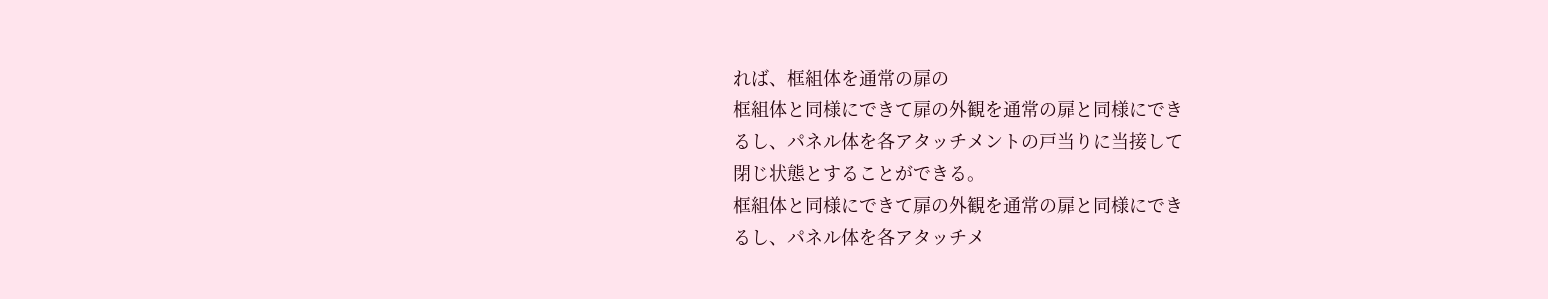れば、框組体を通常の扉の
框組体と同様にできて扉の外観を通常の扉と同様にでき
るし、パネル体を各アタッチメントの戸当りに当接して
閉じ状態とすることができる。
框組体と同様にできて扉の外観を通常の扉と同様にでき
るし、パネル体を各アタッチメ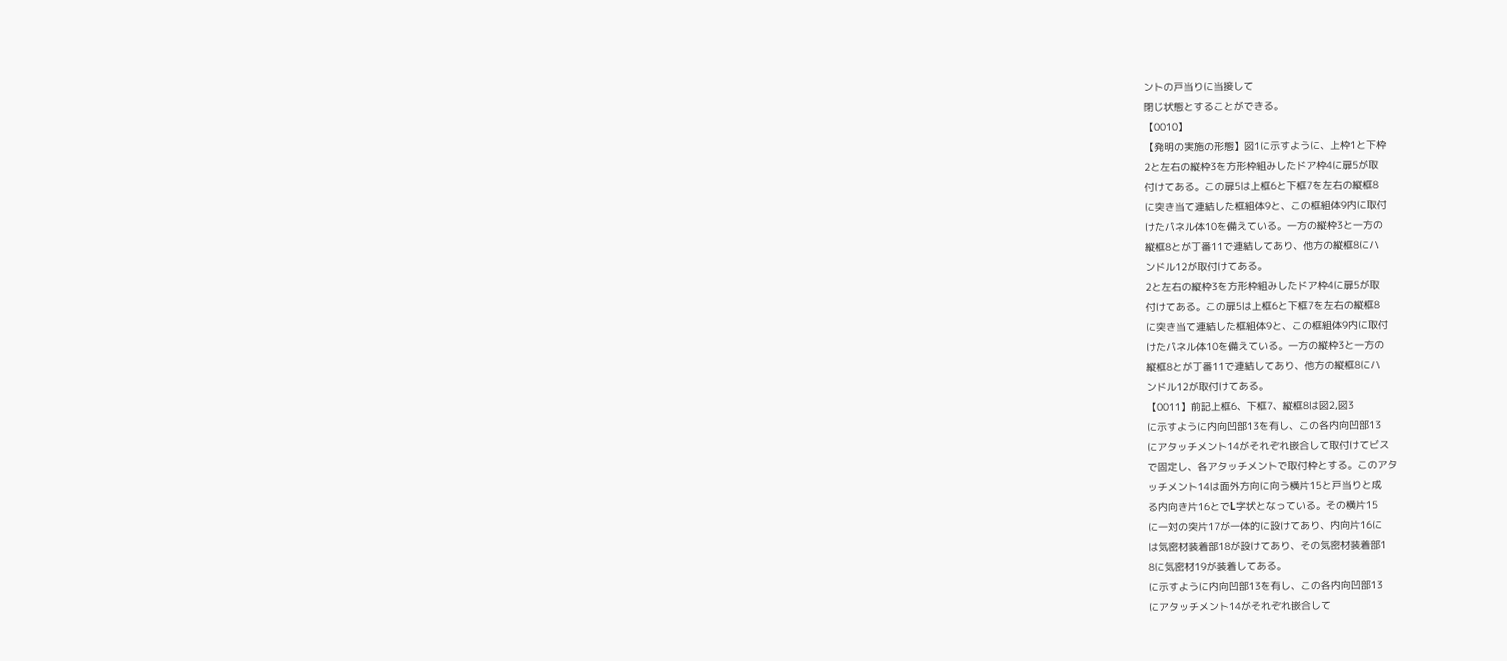ントの戸当りに当接して
閉じ状態とすることができる。
【0010】
【発明の実施の形態】図1に示すように、上枠1と下枠
2と左右の縦枠3を方形枠組みしたドア枠4に扉5が取
付けてある。この扉5は上框6と下框7を左右の縦框8
に突き当て連結した框組体9と、この框組体9内に取付
けたパネル体10を備えている。一方の縦枠3と一方の
縦框8とが丁番11で連結してあり、他方の縦框8にハ
ンドル12が取付けてある。
2と左右の縦枠3を方形枠組みしたドア枠4に扉5が取
付けてある。この扉5は上框6と下框7を左右の縦框8
に突き当て連結した框組体9と、この框組体9内に取付
けたパネル体10を備えている。一方の縦枠3と一方の
縦框8とが丁番11で連結してあり、他方の縦框8にハ
ンドル12が取付けてある。
【0011】前記上框6、下框7、縦框8は図2,図3
に示すように内向凹部13を有し、この各内向凹部13
にアタッチメント14がそれぞれ嵌合して取付けてビス
で固定し、各アタッチメントで取付枠とする。このアタ
ッチメント14は面外方向に向う横片15と戸当りと成
る内向き片16とでL字状となっている。その横片15
に一対の突片17が一体的に設けてあり、内向片16に
は気密材装着部18が設けてあり、その気密材装着部1
8に気密材19が装着してある。
に示すように内向凹部13を有し、この各内向凹部13
にアタッチメント14がそれぞれ嵌合して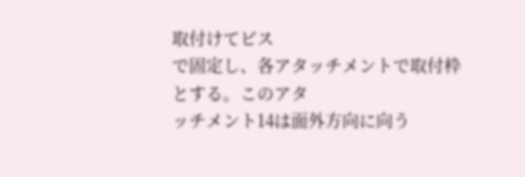取付けてビス
で固定し、各アタッチメントで取付枠とする。このアタ
ッチメント14は面外方向に向う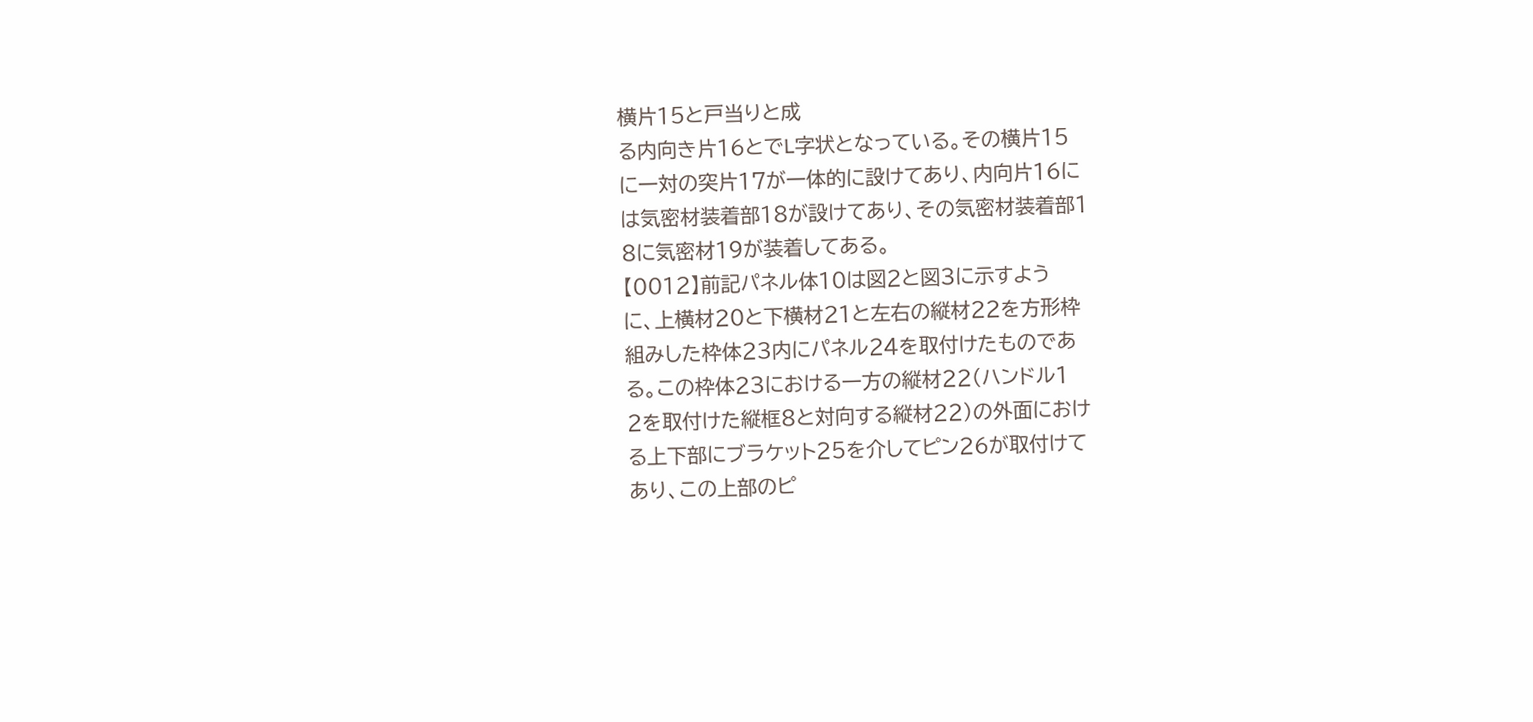横片15と戸当りと成
る内向き片16とでL字状となっている。その横片15
に一対の突片17が一体的に設けてあり、内向片16に
は気密材装着部18が設けてあり、その気密材装着部1
8に気密材19が装着してある。
【0012】前記パネル体10は図2と図3に示すよう
に、上横材20と下横材21と左右の縦材22を方形枠
組みした枠体23内にパネル24を取付けたものであ
る。この枠体23における一方の縦材22(ハンドル1
2を取付けた縦框8と対向する縦材22)の外面におけ
る上下部にブラケット25を介してピン26が取付けて
あり、この上部のピ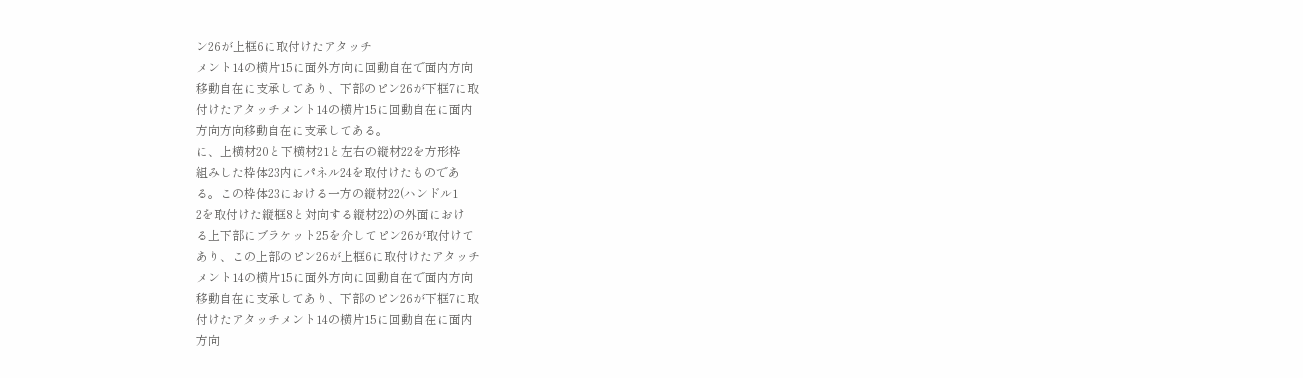ン26が上框6に取付けたアタッチ
メント14の横片15に面外方向に回動自在で面内方向
移動自在に支承してあり、下部のピン26が下框7に取
付けたアタッチメント14の横片15に回動自在に面内
方向方向移動自在に支承してある。
に、上横材20と下横材21と左右の縦材22を方形枠
組みした枠体23内にパネル24を取付けたものであ
る。この枠体23における一方の縦材22(ハンドル1
2を取付けた縦框8と対向する縦材22)の外面におけ
る上下部にブラケット25を介してピン26が取付けて
あり、この上部のピン26が上框6に取付けたアタッチ
メント14の横片15に面外方向に回動自在で面内方向
移動自在に支承してあり、下部のピン26が下框7に取
付けたアタッチメント14の横片15に回動自在に面内
方向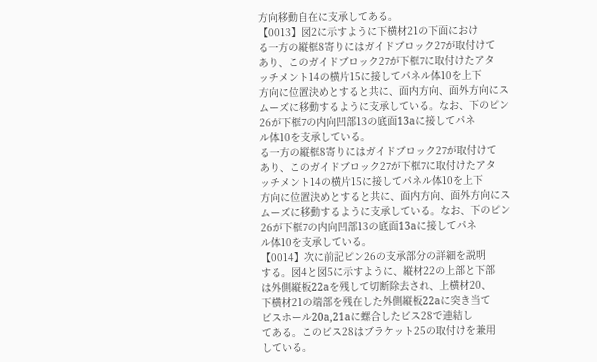方向移動自在に支承してある。
【0013】図2に示すように下横材21の下面におけ
る一方の縦框8寄りにはガイドブロック27が取付けて
あり、このガイドブロック27が下框7に取付けたアタ
ッチメント14の横片15に接してパネル体10を上下
方向に位置決めとすると共に、面内方向、面外方向にス
ムーズに移動するように支承している。なお、下のピン
26が下框7の内向凹部13の底面13aに接してパネ
ル体10を支承している。
る一方の縦框8寄りにはガイドブロック27が取付けて
あり、このガイドブロック27が下框7に取付けたアタ
ッチメント14の横片15に接してパネル体10を上下
方向に位置決めとすると共に、面内方向、面外方向にス
ムーズに移動するように支承している。なお、下のピン
26が下框7の内向凹部13の底面13aに接してパネ
ル体10を支承している。
【0014】次に前記ピン26の支承部分の詳細を説明
する。図4と図5に示すように、縦材22の上部と下部
は外側縦板22aを残して切断除去され、上横材20、
下横材21の端部を残在した外側縦板22aに突き当て
ビスホール20a,21aに螺合したビス28で連結し
てある。このビス28はブラケット25の取付けを兼用
している。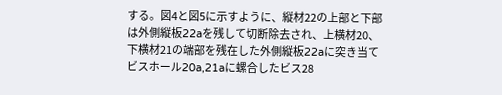する。図4と図5に示すように、縦材22の上部と下部
は外側縦板22aを残して切断除去され、上横材20、
下横材21の端部を残在した外側縦板22aに突き当て
ビスホール20a,21aに螺合したビス28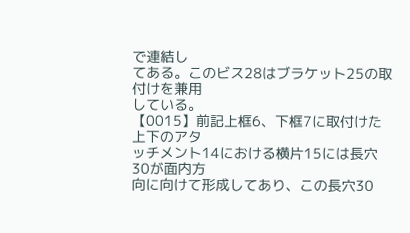で連結し
てある。このビス28はブラケット25の取付けを兼用
している。
【0015】前記上框6、下框7に取付けた上下のアタ
ッチメント14における横片15には長穴30が面内方
向に向けて形成してあり、この長穴30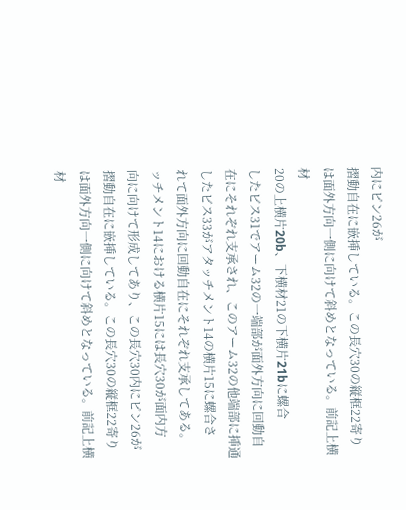内にピン26が
摺動自在に嵌挿している。この長穴30の縦框22寄り
は面外方向一側に向けて斜めとなっている。前記上横材
20の上横片20b、下横材21の下横片21bに螺合
したビス31でアーム32の一端部が面外方向に回動自
在にそれぞれ支承され、このアーム32の他端部に挿通
したビス33がアタッチメント14の横片15に螺合さ
れて面外方向に回動自在にそれぞれ支承してある。
ッチメント14における横片15には長穴30が面内方
向に向けて形成してあり、この長穴30内にピン26が
摺動自在に嵌挿している。この長穴30の縦框22寄り
は面外方向一側に向けて斜めとなっている。前記上横材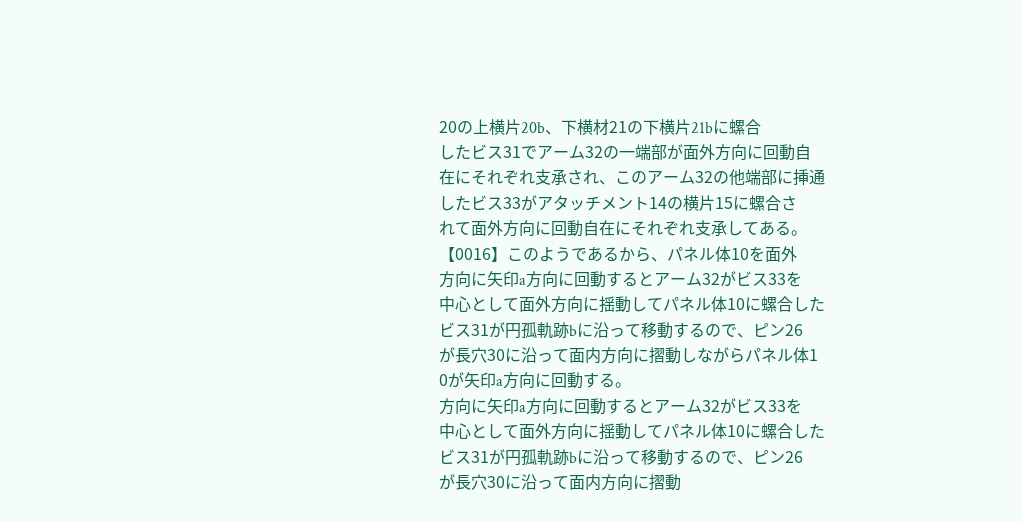20の上横片20b、下横材21の下横片21bに螺合
したビス31でアーム32の一端部が面外方向に回動自
在にそれぞれ支承され、このアーム32の他端部に挿通
したビス33がアタッチメント14の横片15に螺合さ
れて面外方向に回動自在にそれぞれ支承してある。
【0016】このようであるから、パネル体10を面外
方向に矢印a方向に回動するとアーム32がビス33を
中心として面外方向に揺動してパネル体10に螺合した
ビス31が円孤軌跡bに沿って移動するので、ピン26
が長穴30に沿って面内方向に摺動しながらパネル体1
0が矢印a方向に回動する。
方向に矢印a方向に回動するとアーム32がビス33を
中心として面外方向に揺動してパネル体10に螺合した
ビス31が円孤軌跡bに沿って移動するので、ピン26
が長穴30に沿って面内方向に摺動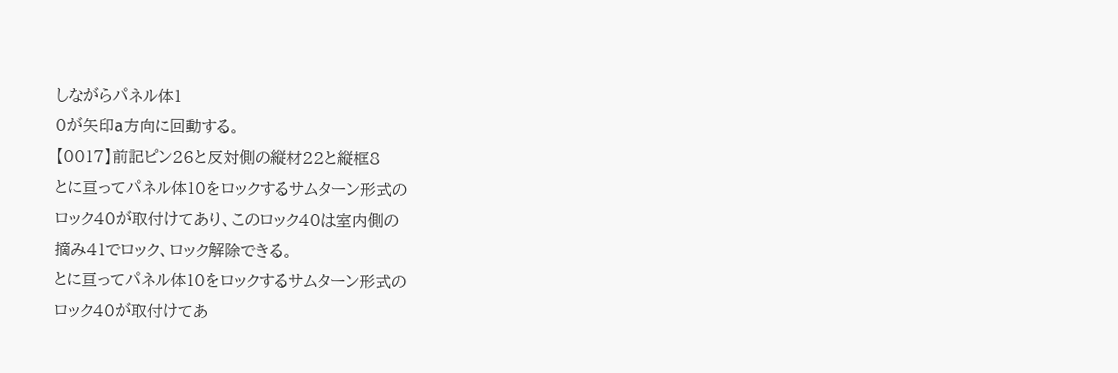しながらパネル体1
0が矢印a方向に回動する。
【0017】前記ピン26と反対側の縦材22と縦框8
とに亘ってパネル体10をロックするサムターン形式の
ロック40が取付けてあり、このロック40は室内側の
摘み41でロック、ロック解除できる。
とに亘ってパネル体10をロックするサムターン形式の
ロック40が取付けてあ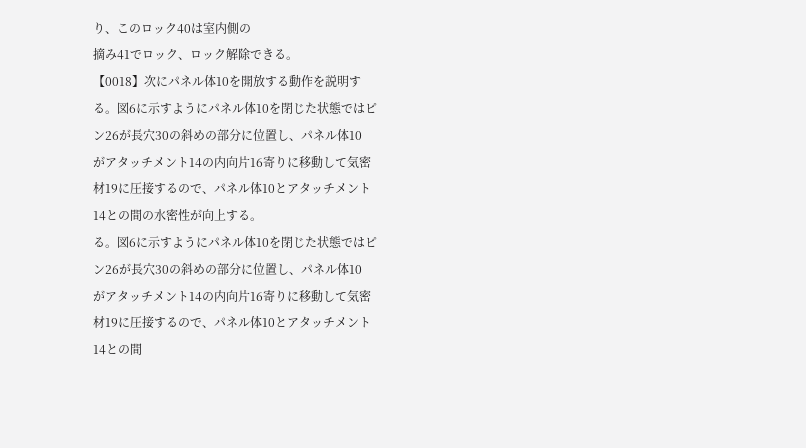り、このロック40は室内側の
摘み41でロック、ロック解除できる。
【0018】次にパネル体10を開放する動作を説明す
る。図6に示すようにパネル体10を閉じた状態ではピ
ン26が長穴30の斜めの部分に位置し、パネル体10
がアタッチメント14の内向片16寄りに移動して気密
材19に圧接するので、パネル体10とアタッチメント
14との間の水密性が向上する。
る。図6に示すようにパネル体10を閉じた状態ではピ
ン26が長穴30の斜めの部分に位置し、パネル体10
がアタッチメント14の内向片16寄りに移動して気密
材19に圧接するので、パネル体10とアタッチメント
14との間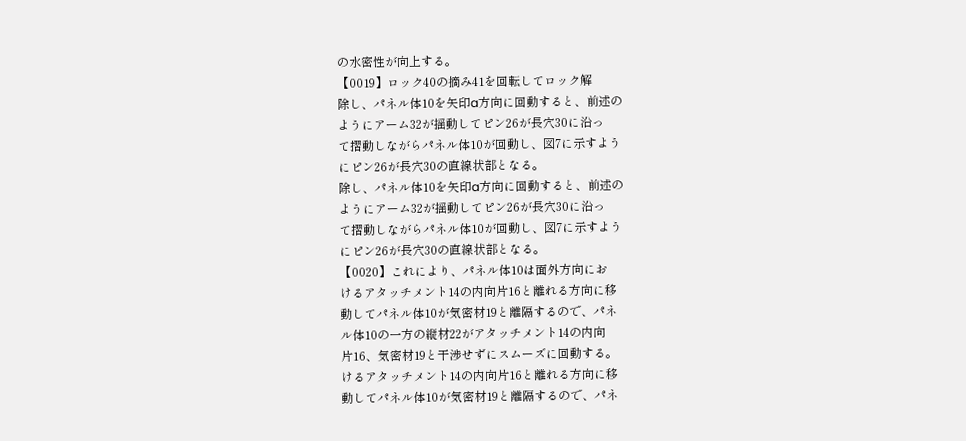の水密性が向上する。
【0019】ロック40の摘み41を回転してロック解
除し、パネル体10を矢印a方向に回動すると、前述の
ようにアーム32が揺動してピン26が長穴30に沿っ
て摺動しながらパネル体10が回動し、図7に示すよう
にピン26が長穴30の直線状部となる。
除し、パネル体10を矢印a方向に回動すると、前述の
ようにアーム32が揺動してピン26が長穴30に沿っ
て摺動しながらパネル体10が回動し、図7に示すよう
にピン26が長穴30の直線状部となる。
【0020】これにより、パネル体10は面外方向にお
けるアタッチメント14の内向片16と離れる方向に移
動してパネル体10が気密材19と離隔するので、パネ
ル体10の一方の縦材22がアタッチメント14の内向
片16、気密材19と干渉せずにスムーズに回動する。
けるアタッチメント14の内向片16と離れる方向に移
動してパネル体10が気密材19と離隔するので、パネ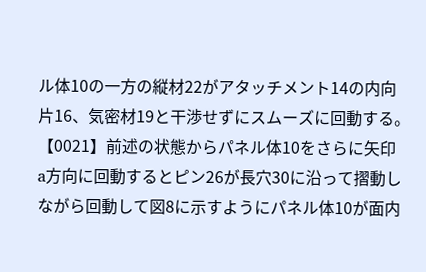ル体10の一方の縦材22がアタッチメント14の内向
片16、気密材19と干渉せずにスムーズに回動する。
【0021】前述の状態からパネル体10をさらに矢印
a方向に回動するとピン26が長穴30に沿って摺動し
ながら回動して図8に示すようにパネル体10が面内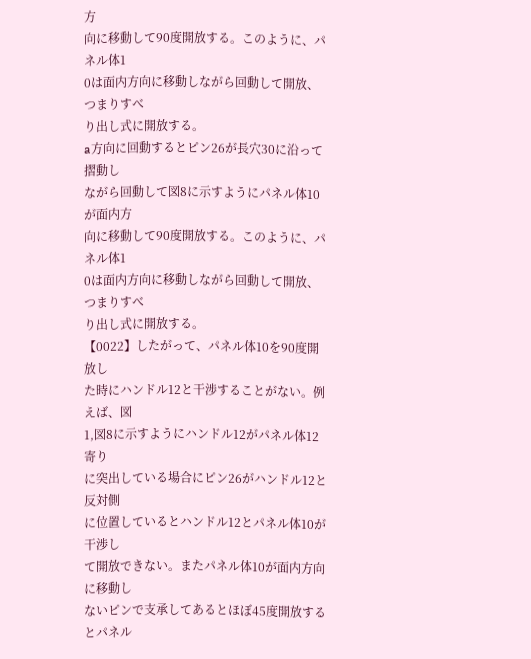方
向に移動して90度開放する。このように、パネル体1
0は面内方向に移動しながら回動して開放、つまりすべ
り出し式に開放する。
a方向に回動するとピン26が長穴30に沿って摺動し
ながら回動して図8に示すようにパネル体10が面内方
向に移動して90度開放する。このように、パネル体1
0は面内方向に移動しながら回動して開放、つまりすべ
り出し式に開放する。
【0022】したがって、パネル体10を90度開放し
た時にハンドル12と干渉することがない。例えば、図
1,図8に示すようにハンドル12がパネル体12寄り
に突出している場合にピン26がハンドル12と反対側
に位置しているとハンドル12とパネル体10が干渉し
て開放できない。またパネル体10が面内方向に移動し
ないピンで支承してあるとほぼ45度開放するとパネル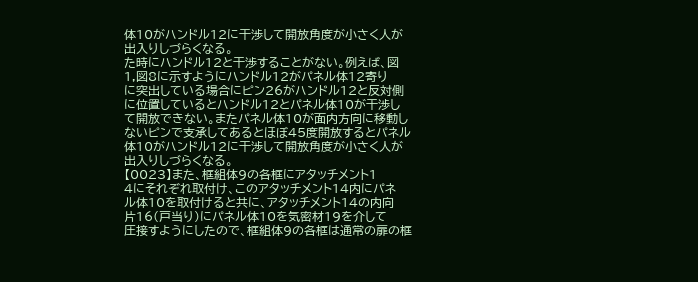体10がハンドル12に干渉して開放角度が小さく人が
出入りしづらくなる。
た時にハンドル12と干渉することがない。例えば、図
1,図8に示すようにハンドル12がパネル体12寄り
に突出している場合にピン26がハンドル12と反対側
に位置しているとハンドル12とパネル体10が干渉し
て開放できない。またパネル体10が面内方向に移動し
ないピンで支承してあるとほぼ45度開放するとパネル
体10がハンドル12に干渉して開放角度が小さく人が
出入りしづらくなる。
【0023】また、框組体9の各框にアタッチメント1
4にそれぞれ取付け、このアタッチメント14内にパネ
ル体10を取付けると共に、アタッチメント14の内向
片16(戸当り)にパネル体10を気密材19を介して
圧接すようにしたので、框組体9の各框は通常の扉の框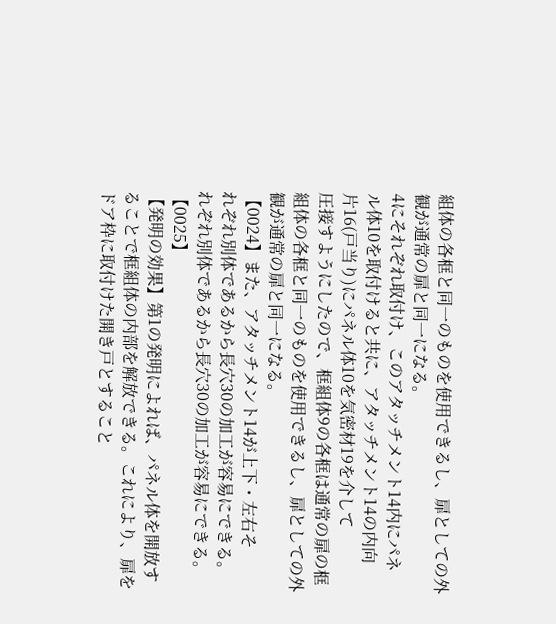組体の各框と同一のものを使用できるし、扉としての外
観が通常の扉と同一になる。
4にそれぞれ取付け、このアタッチメント14内にパネ
ル体10を取付けると共に、アタッチメント14の内向
片16(戸当り)にパネル体10を気密材19を介して
圧接すようにしたので、框組体9の各框は通常の扉の框
組体の各框と同一のものを使用できるし、扉としての外
観が通常の扉と同一になる。
【0024】また、アタッチメント14が上下・左右そ
れぞれ別体であるから長穴30の加工が容易にできる。
れぞれ別体であるから長穴30の加工が容易にできる。
【0025】
【発明の効果】第1の発明によれば、パネル体を開放す
ることで框組体の内部を解放できる。これにより、扉を
ドア枠に取付けた開き戸とすること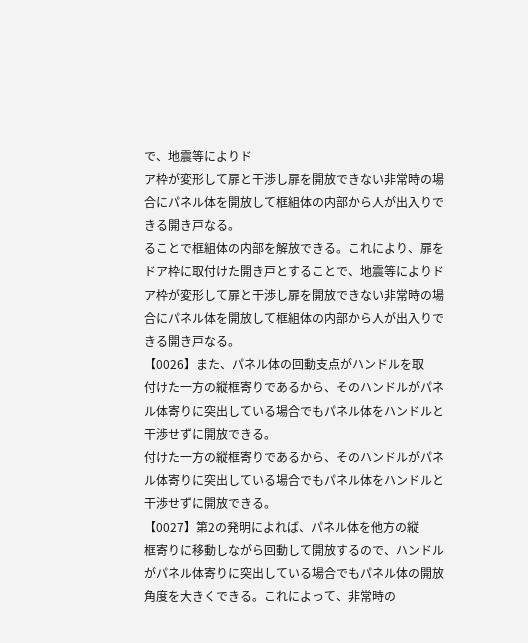で、地震等によりド
ア枠が変形して扉と干渉し扉を開放できない非常時の場
合にパネル体を開放して框組体の内部から人が出入りで
きる開き戸なる。
ることで框組体の内部を解放できる。これにより、扉を
ドア枠に取付けた開き戸とすることで、地震等によりド
ア枠が変形して扉と干渉し扉を開放できない非常時の場
合にパネル体を開放して框組体の内部から人が出入りで
きる開き戸なる。
【0026】また、パネル体の回動支点がハンドルを取
付けた一方の縦框寄りであるから、そのハンドルがパネ
ル体寄りに突出している場合でもパネル体をハンドルと
干渉せずに開放できる。
付けた一方の縦框寄りであるから、そのハンドルがパネ
ル体寄りに突出している場合でもパネル体をハンドルと
干渉せずに開放できる。
【0027】第2の発明によれば、パネル体を他方の縦
框寄りに移動しながら回動して開放するので、ハンドル
がパネル体寄りに突出している場合でもパネル体の開放
角度を大きくできる。これによって、非常時の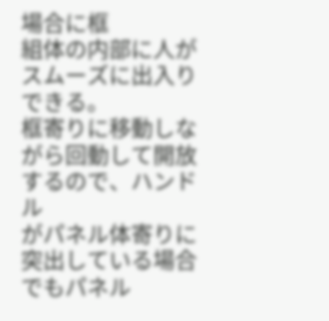場合に框
組体の内部に人がスムーズに出入りできる。
框寄りに移動しながら回動して開放するので、ハンドル
がパネル体寄りに突出している場合でもパネル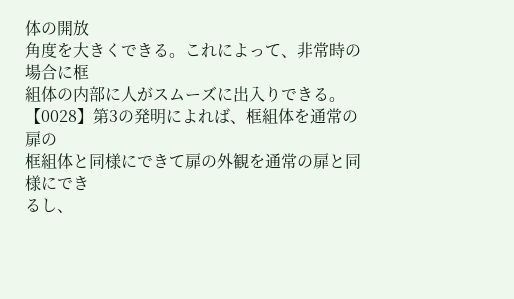体の開放
角度を大きくできる。これによって、非常時の場合に框
組体の内部に人がスムーズに出入りできる。
【0028】第3の発明によれば、框組体を通常の扉の
框組体と同様にできて扉の外観を通常の扉と同様にでき
るし、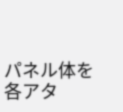パネル体を各アタ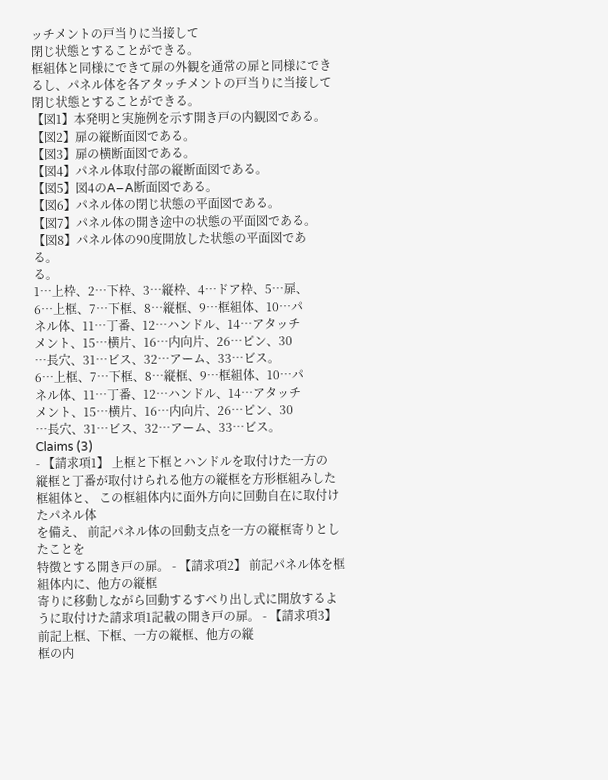ッチメントの戸当りに当接して
閉じ状態とすることができる。
框組体と同様にできて扉の外観を通常の扉と同様にでき
るし、パネル体を各アタッチメントの戸当りに当接して
閉じ状態とすることができる。
【図1】本発明と実施例を示す開き戸の内観図である。
【図2】扉の縦断面図である。
【図3】扉の横断面図である。
【図4】パネル体取付部の縦断面図である。
【図5】図4のA−A断面図である。
【図6】パネル体の閉じ状態の平面図である。
【図7】パネル体の開き途中の状態の平面図である。
【図8】パネル体の90度開放した状態の平面図であ
る。
る。
1…上枠、2…下枠、3…縦枠、4…ドア枠、5…扉、
6…上框、7…下框、8…縦框、9…框組体、10…パ
ネル体、11…丁番、12…ハンドル、14…アタッチ
メント、15…横片、16…内向片、26…ピン、30
…長穴、31…ビス、32…アーム、33…ビス。
6…上框、7…下框、8…縦框、9…框組体、10…パ
ネル体、11…丁番、12…ハンドル、14…アタッチ
メント、15…横片、16…内向片、26…ピン、30
…長穴、31…ビス、32…アーム、33…ビス。
Claims (3)
- 【請求項1】 上框と下框とハンドルを取付けた一方の
縦框と丁番が取付けられる他方の縦框を方形框組みした
框組体と、 この框組体内に面外方向に回動自在に取付けたパネル体
を備え、 前記パネル体の回動支点を一方の縦框寄りとしたことを
特徴とする開き戸の扉。 - 【請求項2】 前記パネル体を框組体内に、他方の縦框
寄りに移動しながら回動するすべり出し式に開放するよ
うに取付けた請求項1記載の開き戸の扉。 - 【請求項3】 前記上框、下框、一方の縦框、他方の縦
框の内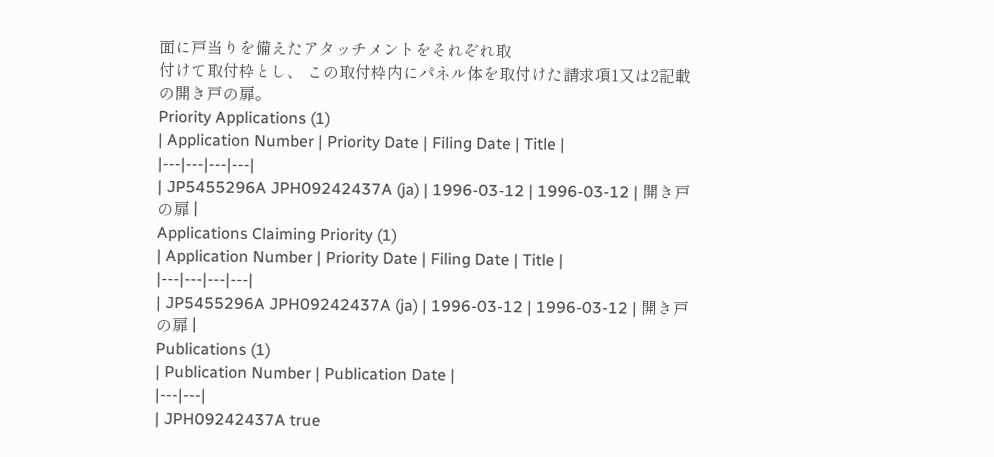面に戸当りを備えたアタッチメントをそれぞれ取
付けて取付枠とし、 この取付枠内にパネル体を取付けた請求項1又は2記載
の開き戸の扉。
Priority Applications (1)
| Application Number | Priority Date | Filing Date | Title |
|---|---|---|---|
| JP5455296A JPH09242437A (ja) | 1996-03-12 | 1996-03-12 | 開き戸の扉 |
Applications Claiming Priority (1)
| Application Number | Priority Date | Filing Date | Title |
|---|---|---|---|
| JP5455296A JPH09242437A (ja) | 1996-03-12 | 1996-03-12 | 開き戸の扉 |
Publications (1)
| Publication Number | Publication Date |
|---|---|
| JPH09242437A true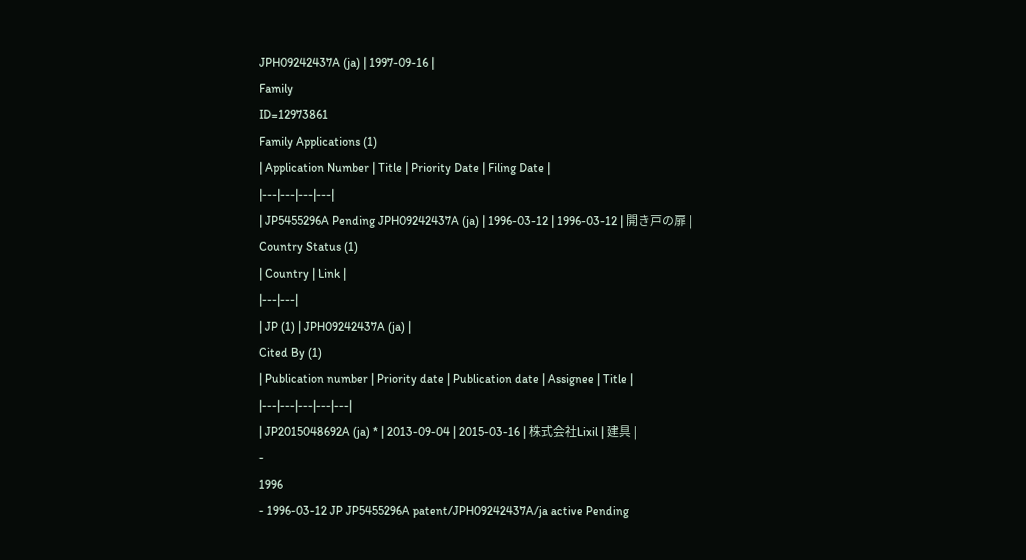JPH09242437A (ja) | 1997-09-16 |
Family
ID=12973861
Family Applications (1)
| Application Number | Title | Priority Date | Filing Date |
|---|---|---|---|
| JP5455296A Pending JPH09242437A (ja) | 1996-03-12 | 1996-03-12 | 開き戸の扉 |
Country Status (1)
| Country | Link |
|---|---|
| JP (1) | JPH09242437A (ja) |
Cited By (1)
| Publication number | Priority date | Publication date | Assignee | Title |
|---|---|---|---|---|
| JP2015048692A (ja) * | 2013-09-04 | 2015-03-16 | 株式会社Lixil | 建具 |
-
1996
- 1996-03-12 JP JP5455296A patent/JPH09242437A/ja active Pending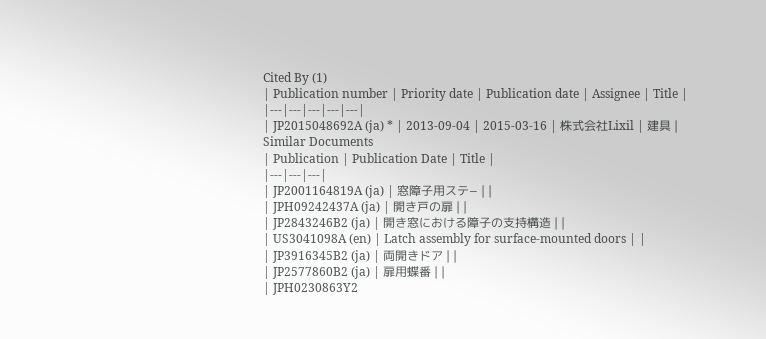Cited By (1)
| Publication number | Priority date | Publication date | Assignee | Title |
|---|---|---|---|---|
| JP2015048692A (ja) * | 2013-09-04 | 2015-03-16 | 株式会社Lixil | 建具 |
Similar Documents
| Publication | Publication Date | Title |
|---|---|---|
| JP2001164819A (ja) | 窓障子用ステ− | |
| JPH09242437A (ja) | 開き戸の扉 | |
| JP2843246B2 (ja) | 開き窓における障子の支持構造 | |
| US3041098A (en) | Latch assembly for surface-mounted doors | |
| JP3916345B2 (ja) | 両開きドア | |
| JP2577860B2 (ja) | 扉用蝶番 | |
| JPH0230863Y2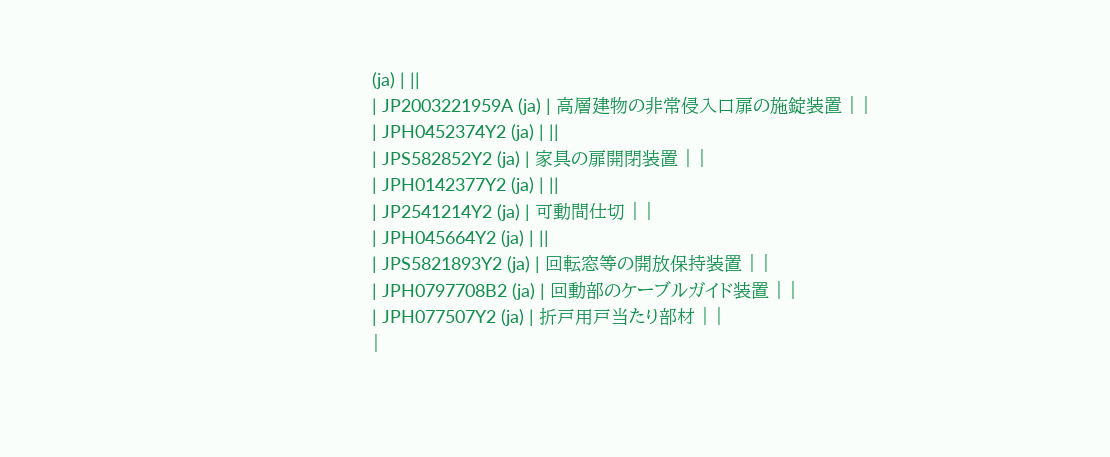(ja) | ||
| JP2003221959A (ja) | 高層建物の非常侵入口扉の施錠装置 | |
| JPH0452374Y2 (ja) | ||
| JPS582852Y2 (ja) | 家具の扉開閉装置 | |
| JPH0142377Y2 (ja) | ||
| JP2541214Y2 (ja) | 可動間仕切 | |
| JPH045664Y2 (ja) | ||
| JPS5821893Y2 (ja) | 回転窓等の開放保持装置 | |
| JPH0797708B2 (ja) | 回動部のケーブルガイド装置 | |
| JPH077507Y2 (ja) | 折戸用戸当たり部材 | |
|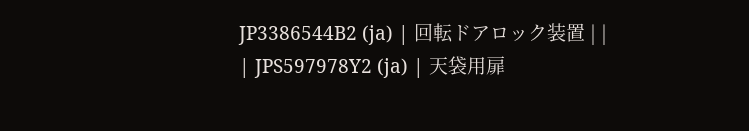JP3386544B2 (ja) | 回転ドアロック装置 | |
| JPS597978Y2 (ja) | 天袋用扉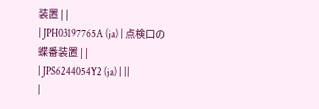装置 | |
| JPH03197765A (ja) | 点検口の蝶番装置 | |
| JPS6244054Y2 (ja) | ||
|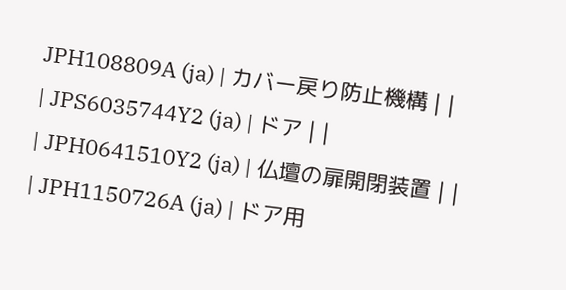JPH108809A (ja) | カバー戻り防止機構 | |
| JPS6035744Y2 (ja) | ドア | |
| JPH0641510Y2 (ja) | 仏壇の扉開閉装置 | |
| JPH1150726A (ja) | ドア用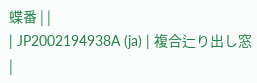蝶番 | |
| JP2002194938A (ja) | 複合辷り出し窓 |